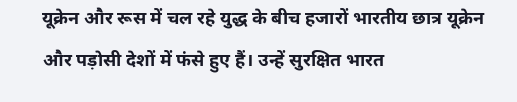यूक्रेन और रूस में चल रहे युद्ध के बीच हजारों भारतीय छात्र यूक्रेन और पड़ोसी देशों में फंसे हुए हैं। उन्हें सुरक्षित भारत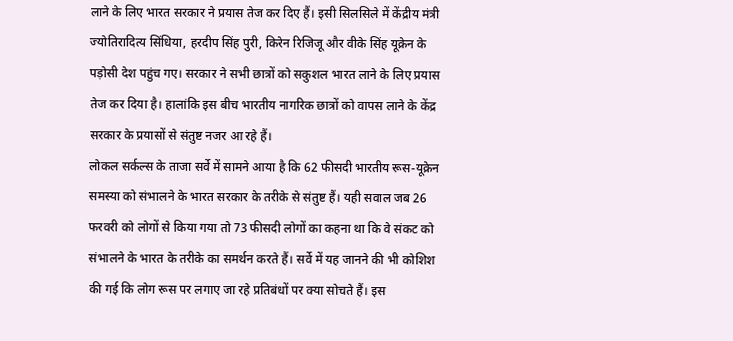लाने के लिए भारत सरकार ने प्रयास तेज कर दिए हैं। इसी सिलसिले में केंद्रीय मंत्री ज्योतिरादित्य सिंधिया, हरदीप सिंह पुरी, किरेन रिजिजू और वीके सिंह यूक्रेन के पड़ोसी देश पहुंच गए। सरकार ने सभी छात्रों को सकुशल भारत लाने के लिए प्रयास तेज कर दिया है। हालांकि इस बीच भारतीय नागरिक छात्रों को वापस लाने के केंद्र सरकार के प्रयासों से संतुष्ट नजर आ रहे हैं।
लोकल सर्कल्स के ताजा सर्वे में सामने आया है कि 62 फीसदी भारतीय रूस-यूक्रेन समस्या को संभालने के भारत सरकार के तरीके से संतुष्ट हैं। यही सवाल जब 26 फरवरी को लोगों से किया गया तो 73 फीसदी लोगों का कहना था कि वे संकट को संभालने के भारत के तरीके का समर्थन करते हैं। सर्वे में यह जानने की भी कोशिश की गई कि लोग रूस पर लगाए जा रहे प्रतिबंधों पर क्या सोचते हैं। इस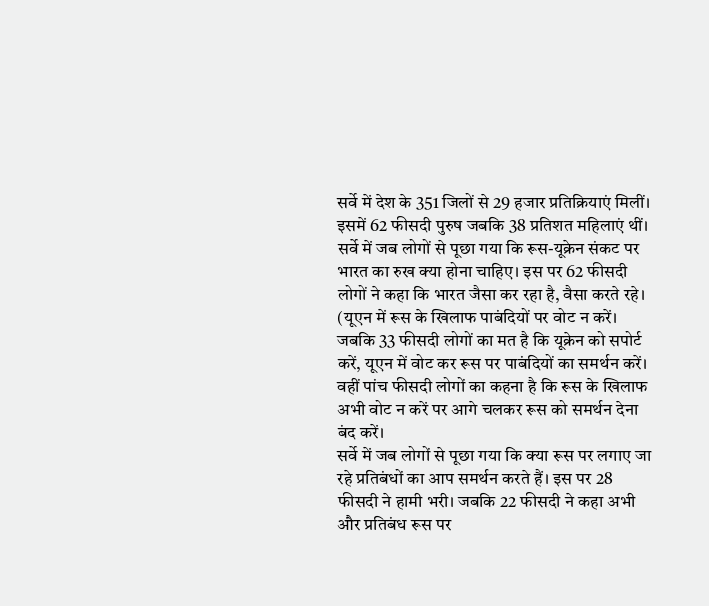सर्वे में देश के 351 जिलों से 29 हजार प्रतिक्रियाएं मिलीं। इसमें 62 फीसदी पुरुष जबकि 38 प्रतिशत महिलाएं थीं।
सर्वे में जब लोगों से पूछा गया कि रूस-यूक्रेन संकट पर भारत का रुख क्या होना चाहिए। इस पर 62 फीसदी लोगों ने कहा कि भारत जैसा कर रहा है, वैसा करते रहे। (यूएन में रूस के खिलाफ पाबंदियों पर वोट न करें। जबकि 33 फीसदी लोगों का मत है कि यूक्रेन को सपोर्ट करें, यूएन में वोट कर रूस पर पाबंदियों का समर्थन करें। वहीं पांच फीसदी लोगों का कहना है कि रूस के खिलाफ अभी वोट न करें पर आगे चलकर रूस को समर्थन देना बंद करें।
सर्वे में जब लोगों से पूछा गया कि क्या रूस पर लगाए जा रहे प्रतिबंधों का आप समर्थन करते हैं। इस पर 28 फीसदी ने हामी भरी। जबकि 22 फीसदी ने कहा अभी और प्रतिबंध रूस पर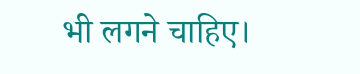भी लगने चाहिए।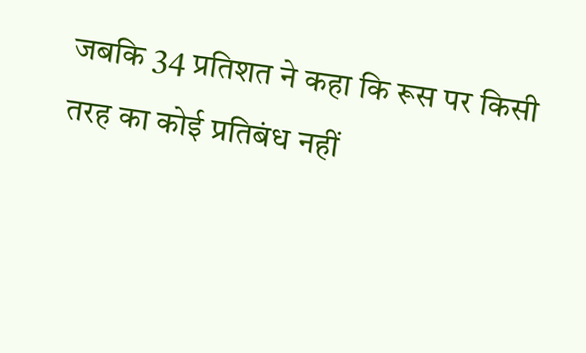जबकि 34 प्रतिशत ने कहा कि रूस पर किसी तरह का कोई प्रतिबंध नहीं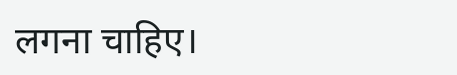लगना चाहिए।